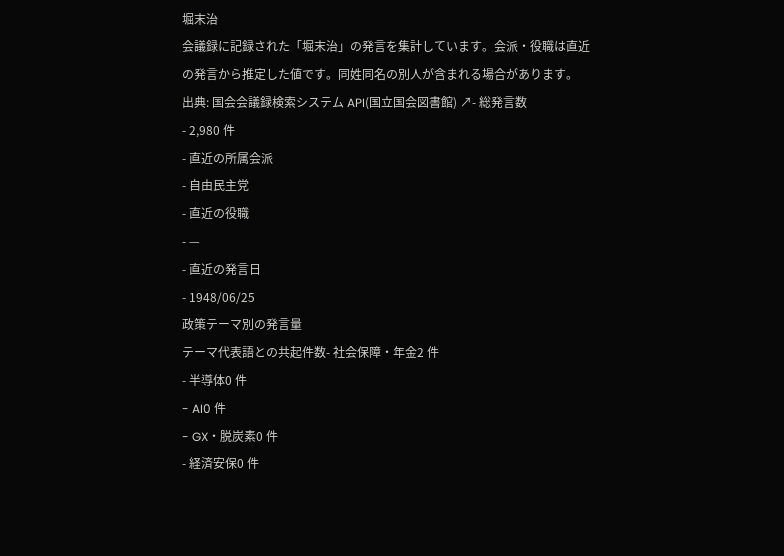堀末治
会議録に記録された「堀末治」の発言を集計しています。会派・役職は直近の発言から推定した値です。同姓同名の別人が含まれる場合があります。
出典: 国会会議録検索システム API(国立国会図書館) ↗- 総発言数
- 2,980 件
- 直近の所属会派
- 自由民主党
- 直近の役職
- —
- 直近の発言日
- 1948/06/25
政策テーマ別の発言量
テーマ代表語との共起件数- 社会保障・年金2 件
- 半導体0 件
- AI0 件
- GX・脱炭素0 件
- 経済安保0 件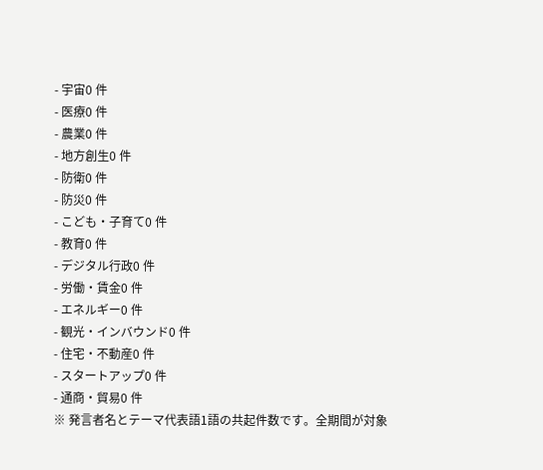- 宇宙0 件
- 医療0 件
- 農業0 件
- 地方創生0 件
- 防衛0 件
- 防災0 件
- こども・子育て0 件
- 教育0 件
- デジタル行政0 件
- 労働・賃金0 件
- エネルギー0 件
- 観光・インバウンド0 件
- 住宅・不動産0 件
- スタートアップ0 件
- 通商・貿易0 件
※ 発言者名とテーマ代表語1語の共起件数です。全期間が対象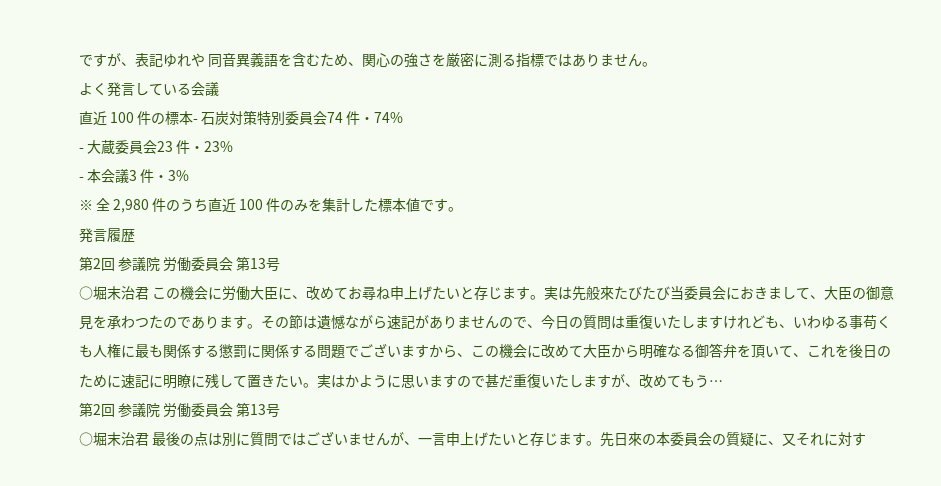ですが、表記ゆれや 同音異義語を含むため、関心の強さを厳密に測る指標ではありません。
よく発言している会議
直近 100 件の標本- 石炭対策特別委員会74 件・74%
- 大蔵委員会23 件・23%
- 本会議3 件・3%
※ 全 2,980 件のうち直近 100 件のみを集計した標本値です。
発言履歴
第2回 参議院 労働委員会 第13号
○堀末治君 この機会に労働大臣に、改めてお尋ね申上げたいと存じます。実は先般來たびたび当委員会におきまして、大臣の御意見を承わつたのであります。その節は遺憾ながら速記がありませんので、今日の質問は重復いたしますけれども、いわゆる事苟くも人権に最も関係する懲罰に関係する問題でございますから、この機会に改めて大臣から明確なる御答弁を頂いて、これを後日のために速記に明瞭に残して置きたい。実はかように思いますので甚だ重復いたしますが、改めてもう…
第2回 参議院 労働委員会 第13号
○堀末治君 最後の点は別に質問ではございませんが、一言申上げたいと存じます。先日來の本委員会の質疑に、又それに対す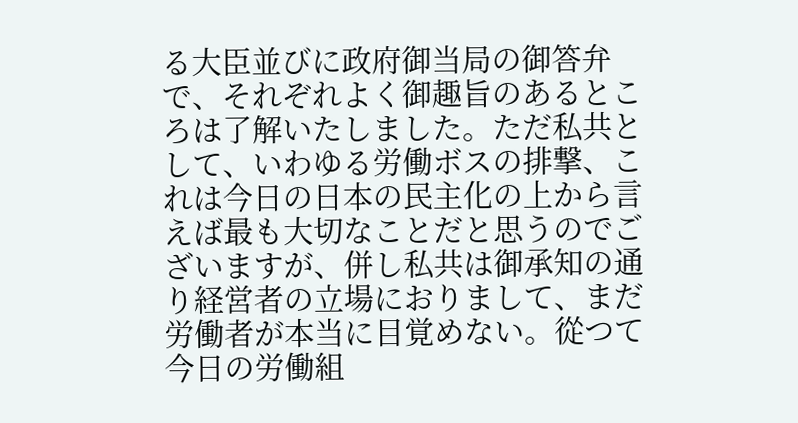る大臣並びに政府御当局の御答弁で、それぞれよく御趣旨のあるところは了解いたしました。ただ私共として、いわゆる労働ボスの排撃、これは今日の日本の民主化の上から言えば最も大切なことだと思うのでございますが、併し私共は御承知の通り経営者の立場におりまして、まだ労働者が本当に目覚めない。從つて今日の労働組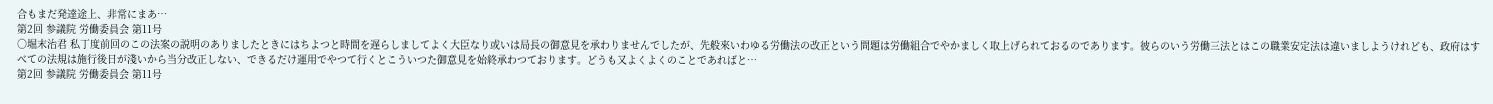合もまだ発達途上、非常にまあ…
第2回 参議院 労働委員会 第11号
○堀末治君 私丁度前回のこの法案の説明のありましたときにはちよつと時間を遅らしましてよく大臣なり或いは局長の御意見を承わりませんでしたが、先般來いわゆる労働法の改正という問題は労働組合でやかましく取上げられておるのであります。彼らのいう労働三法とはこの職業安定法は違いましようけれども、政府はすべての法規は施行後日が淺いから当分改正しない、できるだけ運用でやつて行くとこういつた御意見を始終承わつております。どうも又よくよくのことであればと…
第2回 参議院 労働委員会 第11号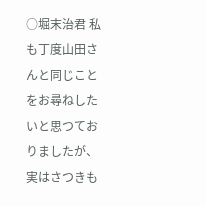○堀末治君 私も丁度山田さんと同じことをお尋ねしたいと思つておりましたが、実はさつきも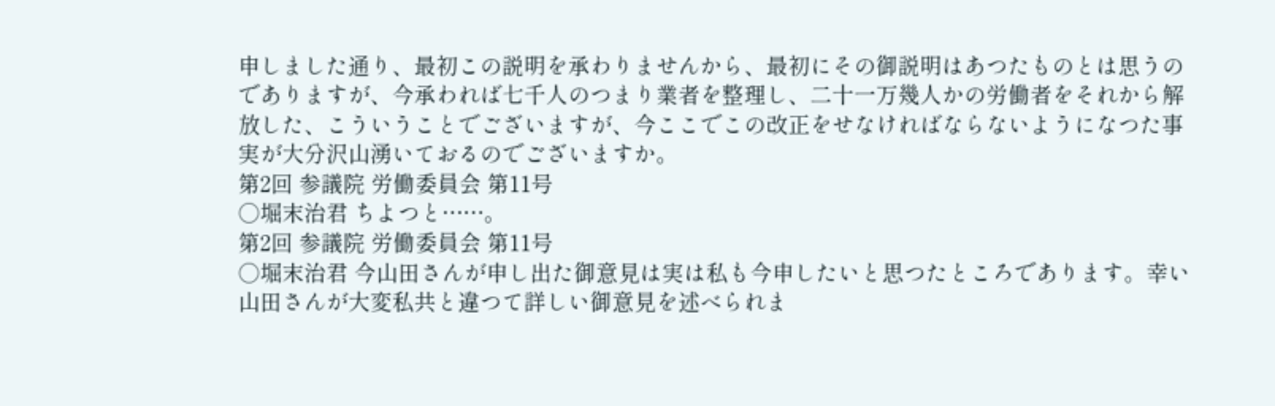申しました通り、最初この説明を承わりませんから、最初にその御説明はあつたものとは思うのでありますが、今承われば七千人のつまり業者を整理し、二十一万幾人かの労働者をそれから解放した、こういうことでございますが、今ここでこの改正をせなければならないようになつた事実が大分沢山湧いておるのでございますか。
第2回 参議院 労働委員会 第11号
○堀末治君 ちよつと……。
第2回 参議院 労働委員会 第11号
○堀末治君 今山田さんが申し出た御意見は実は私も今申したいと思つたところであります。幸い山田さんが大変私共と違つて詳しい御意見を述べられま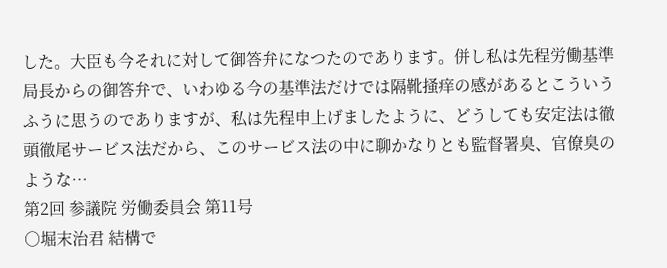した。大臣も今それに対して御答弁になつたのであります。併し私は先程労働基準局長からの御答弁で、いわゆる今の基準法だけでは隔靴掻痒の感があるとこういうふうに思うのでありますが、私は先程申上げましたように、どうしても安定法は徹頭徹尾サービス法だから、このサービス法の中に聊かなりとも監督署臭、官僚臭のような…
第2回 参議院 労働委員会 第11号
○堀末治君 結構で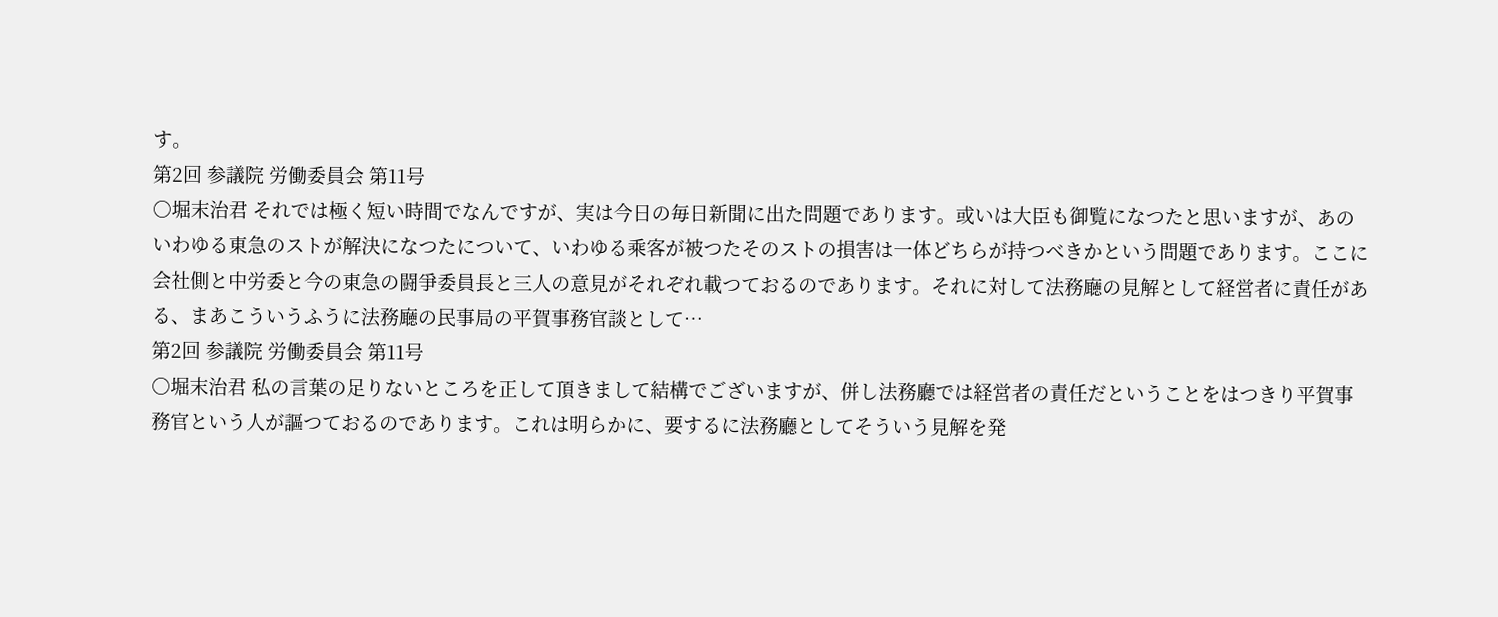す。
第2回 参議院 労働委員会 第11号
○堀末治君 それでは極く短い時間でなんですが、実は今日の毎日新聞に出た問題であります。或いは大臣も御覧になつたと思いますが、あのいわゆる東急のストが解決になつたについて、いわゆる乘客が被つたそのストの損害は一体どちらが持つべきかという問題であります。ここに会社側と中労委と今の東急の闘爭委員長と三人の意見がそれぞれ載つておるのであります。それに対して法務廰の見解として経営者に責任がある、まあこういうふうに法務廰の民事局の平賀事務官談として…
第2回 参議院 労働委員会 第11号
○堀末治君 私の言葉の足りないところを正して頂きまして結構でございますが、併し法務廳では経営者の責任だということをはつきり平賀事務官という人が謳つておるのであります。これは明らかに、要するに法務廳としてそういう見解を発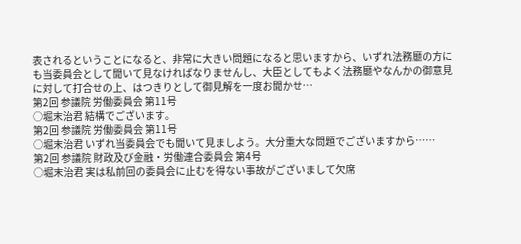表されるということになると、非常に大きい問題になると思いますから、いずれ法務廳の方にも当委員会として聞いて見なければなりませんし、大臣としてもよく法務廳やなんかの御意見に対して打合せの上、はつきりとして御見解を一度お聞かせ…
第2回 参議院 労働委員会 第11号
○堀末治君 結構でございます。
第2回 参議院 労働委員会 第11号
○堀末治君 いずれ当委員会でも聞いて見ましよう。大分重大な問題でございますから……
第2回 参議院 財政及び金融・労働連合委員会 第4号
○堀末治君 実は私前回の委員会に止むを得ない事故がございまして欠席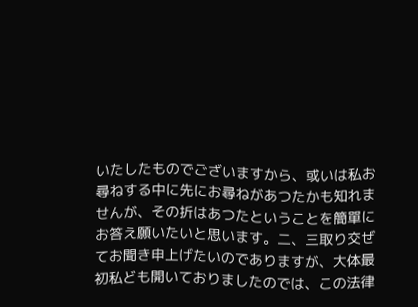いたしたものでございますから、或いは私お尋ねする中に先にお尋ねがあつたかも知れませんが、その折はあつたということを簡單にお答え願いたいと思います。二、三取り交ぜてお聞き申上げたいのでありますが、大体最初私ども開いておりましたのでは、この法律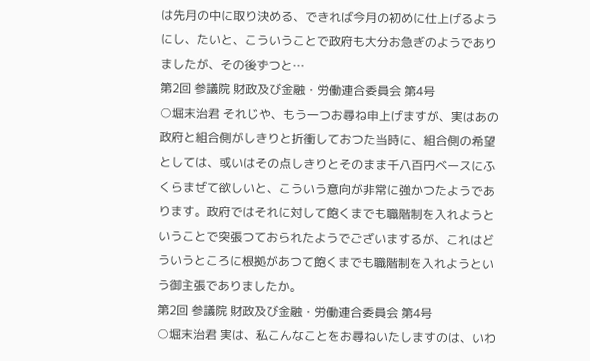は先月の中に取り決める、できれば今月の初めに仕上げるようにし、たいと、こういうことで政府も大分お急ぎのようでありましたが、その後ずつと…
第2回 参議院 財政及び金融・労働連合委員会 第4号
○堀末治君 それじや、もう一つお尋ね申上げますが、実はあの政府と組合側がしきりと折衝しておつた当時に、組合側の希望としては、或いはその点しきりとそのまま千八百円ベースにふくらまぜて欲しいと、こういう意向が非常に強かつたようであります。政府ではそれに対して飽くまでも職階制を入れようということで突張つておられたようでございまするが、これはどういうところに根拠があつて飽くまでも職階制を入れようという御主張でありましたか。
第2回 参議院 財政及び金融・労働連合委員会 第4号
○堀末治君 実は、私こんなことをお尋ねいたしますのは、いわ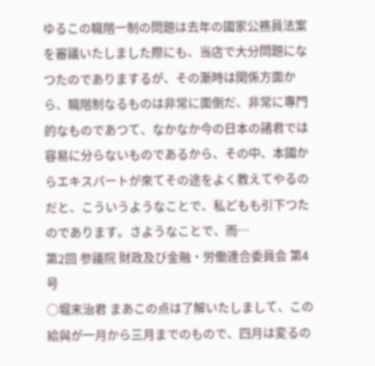ゆるこの職階一制の問題は去年の國家公務員法案を審議いたしました際にも、当店で大分問題になつたのでありまするが、その漸時は関係方面から、職階制なるものは非常に面倒だ、非常に專門的なものであつて、なかなか今の日本の諸君では容易に分らないものであるから、その中、本國からエキスパートが來てその途をよく教えてやるのだと、こういうようなことで、私どもも引下つたのであります。さようなことで、而…
第2回 参議院 財政及び金融・労働連合委員会 第4号
○堀末治君 まあこの点は了解いたしまして、この給與が一月から三月までのもので、四月は変るの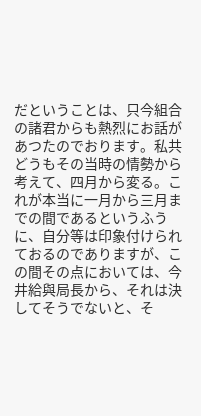だということは、只今組合の諸君からも熱烈にお話があつたのでおります。私共どうもその当時の情勢から考えて、四月から変る。これが本当に一月から三月までの間であるというふうに、自分等は印象付けられておるのでありますが、この間その点においては、今井給與局長から、それは決してそうでないと、そ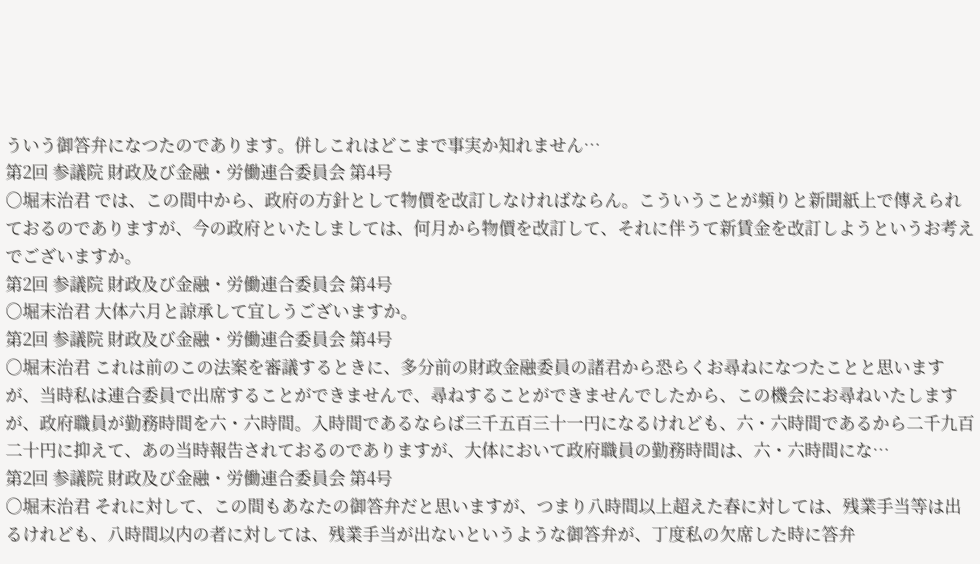ういう御答弁になつたのであります。併しこれはどこまで事実か知れません…
第2回 参議院 財政及び金融・労働連合委員会 第4号
○堀末治君 では、この間中から、政府の方針として物價を改訂しなければならん。こういうことが頻りと新聞紙上で傳えられておるのでありますが、今の政府といたしましては、何月から物價を改訂して、それに伴うて新賃金を改訂しようというお考えでございますか。
第2回 参議院 財政及び金融・労働連合委員会 第4号
○堀末治君 大体六月と諒承して宜しうございますか。
第2回 参議院 財政及び金融・労働連合委員会 第4号
○堀末治君 これは前のこの法案を審議するときに、多分前の財政金融委員の諸君から恐らくお尋ねになつたことと思いますが、当時私は連合委員で出席することができませんで、尋ねすることができませんでしたから、この機会にお尋ねいたしますが、政府職員が勤務時間を六・六時間。入時間であるならば三千五百三十一円になるけれども、六・六時間であるから二千九百二十円に抑えて、あの当時報告されておるのでありますが、大体において政府職員の勤務時間は、六・六時間にな…
第2回 参議院 財政及び金融・労働連合委員会 第4号
○堀末治君 それに対して、この間もあなたの御答弁だと思いますが、つまり八時間以上超えた春に対しては、残業手当等は出るけれども、八時間以内の者に対しては、残業手当が出ないというような御答弁が、丁度私の欠席した時に答弁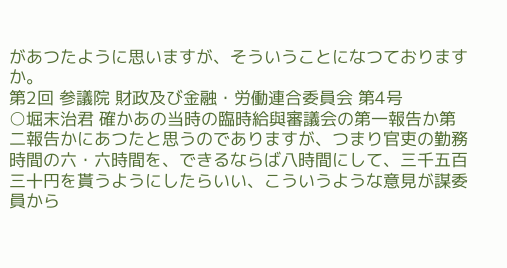があつたように思いますが、そういうことになつておりますか。
第2回 参議院 財政及び金融・労働連合委員会 第4号
○堀末治君 確かあの当時の臨時給與審議会の第一報告か第二報告かにあつたと思うのでありますが、つまり官吏の勤務時間の六・六時間を、できるならば八時間にして、三千五百三十円を貰うようにしたらいい、こういうような意見が謀委員から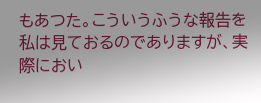もあつた。こういうふうな報告を私は見ておるのでありますが、実際におい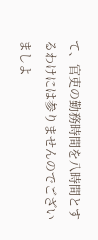て、官吏の勤務時間を八時間とするわけには参りませんのでございましよ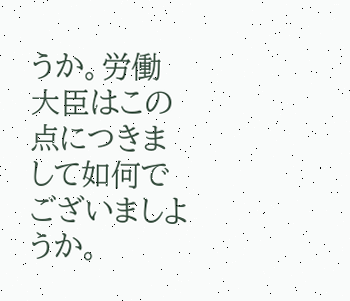うか。労働大臣はこの点につきまして如何でございましようか。